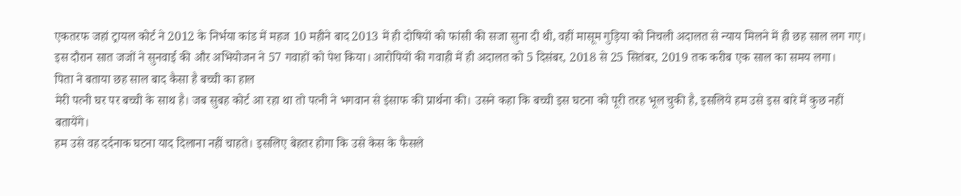एकतरफ जहां ट्रायल कोर्ट ने 2012 के निर्भया कांड में महज 10 महीने बाद 2013 में ही दोषियों को फांसी की सजा सुना दी थी, वहीं मासूम गुड़िया को निचली अदालत से न्याय मिलने में ही छह साल लग गए।
इस दौरान सात जजों ने सुनवाई की और अभियोजन ने 57 गवाहों को पेश किया। आरोपियों की गवाही में ही अदालत को 5 दिसंबर, 2018 से 25 सितंबर, 2019 तक करीब एक साल का समय लगा।
पिता ने बताया छह साल बाद कैसा है बच्ची का हाल
मेरी पत्नी घर पर बच्ची के साथ है। जब सुबह कोर्ट आ रहा था तो पत्नी ने भगवान से इंसाफ की प्रार्थना की। उसने कहा कि बच्ची इस घटना को पूरी तरह भूल चुकी है, इसलिये हम उसे इस बारे में कुछ नहीं बतायेंगे।
हम उसे वह दर्दनाक घटना याद दिलाना नहीं चाहते। इसलिए बेहतर होगा कि उसे केस के फैसले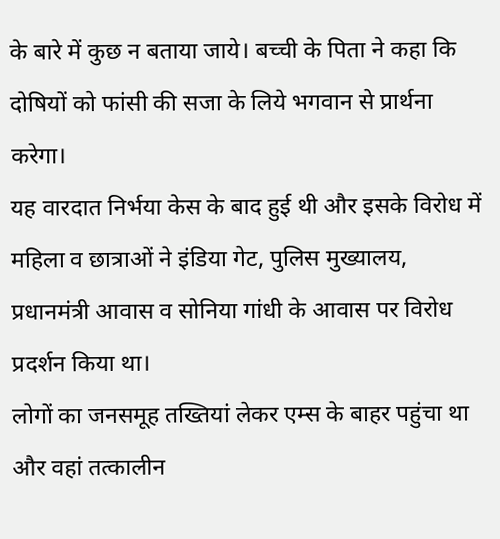के बारे में कुछ न बताया जाये। बच्ची के पिता ने कहा कि दोषियों को फांसी की सजा के लिये भगवान से प्रार्थना करेगा।
यह वारदात निर्भया केस के बाद हुई थी और इसके विरोध में महिला व छात्राओं ने इंडिया गेट, पुलिस मुख्यालय, प्रधानमंत्री आवास व सोनिया गांधी के आवास पर विरोध प्रदर्शन किया था।
लोगों का जनसमूह तख्तियां लेकर एम्स के बाहर पहुंचा था और वहां तत्कालीन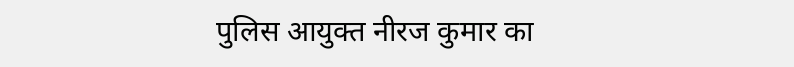पुलिस आयुक्त नीरज कुमार का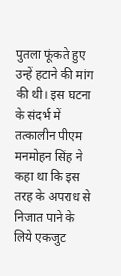पुतला फूंकते हुए उन्हें हटाने की मांग की थी। इस घटना के संदर्भ में तत्कालीन पीएम मनमोहन सिंह ने कहा था कि इस तरह के अपराध से निजात पाने के लिये एकजुट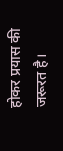होकर प्रयास की जरूरत है।